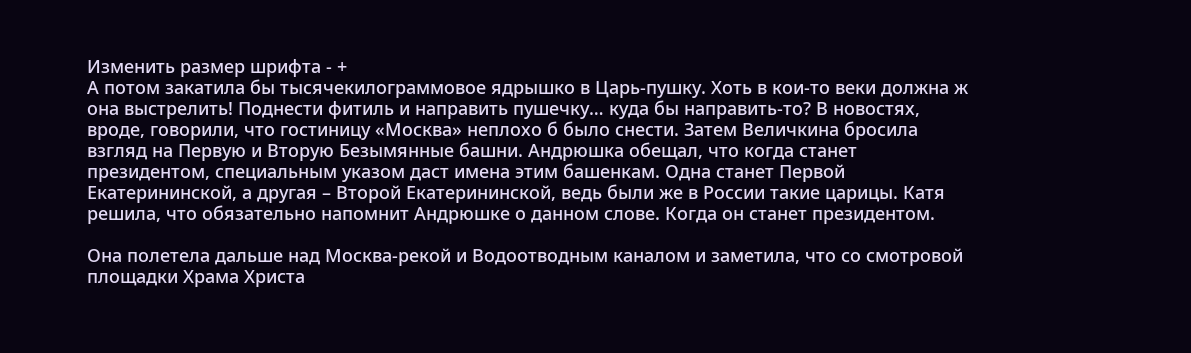Изменить размер шрифта - +
А потом закатила бы тысячекилограммовое ядрышко в Царь-пушку. Хоть в кои-то веки должна ж она выстрелить! Поднести фитиль и направить пушечку… куда бы направить-то? В новостях, вроде, говорили, что гостиницу «Москва» неплохо б было снести. Затем Величкина бросила взгляд на Первую и Вторую Безымянные башни. Андрюшка обещал, что когда станет президентом, специальным указом даст имена этим башенкам. Одна станет Первой Екатерининской, а другая – Второй Екатерининской, ведь были же в России такие царицы. Катя решила, что обязательно напомнит Андрюшке о данном слове. Когда он станет президентом.

Она полетела дальше над Москва-рекой и Водоотводным каналом и заметила, что со смотровой площадки Храма Христа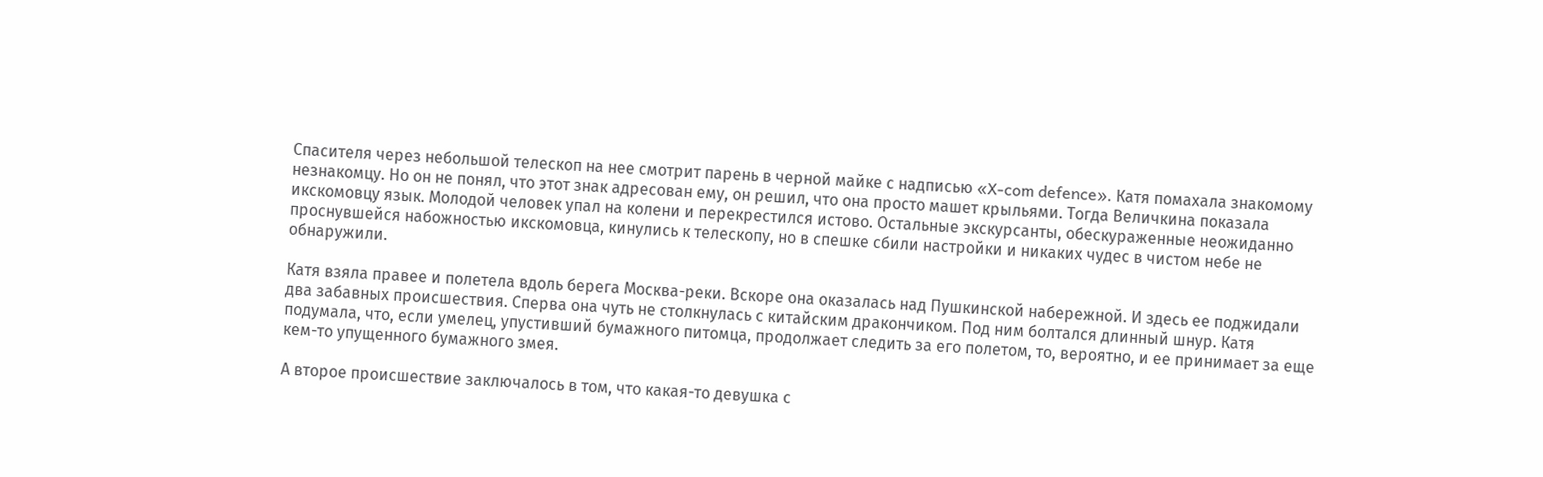Спасителя через небольшой телескоп на нее смотрит парень в черной майке с надписью «X-com defence». Катя помахала знакомому незнакомцу. Но он не понял, что этот знак адресован ему, он решил, что она просто машет крыльями. Тогда Величкина показала икскомовцу язык. Молодой человек упал на колени и перекрестился истово. Остальные экскурсанты, обескураженные неожиданно проснувшейся набожностью икскомовца, кинулись к телескопу, но в спешке сбили настройки и никаких чудес в чистом небе не обнаружили.

Катя взяла правее и полетела вдоль берега Москва-реки. Вскоре она оказалась над Пушкинской набережной. И здесь ее поджидали два забавных происшествия. Сперва она чуть не столкнулась с китайским дракончиком. Под ним болтался длинный шнур. Катя подумала, что, если умелец, упустивший бумажного питомца, продолжает следить за его полетом, то, вероятно, и ее принимает за еще кем-то упущенного бумажного змея.

А второе происшествие заключалось в том, что какая-то девушка с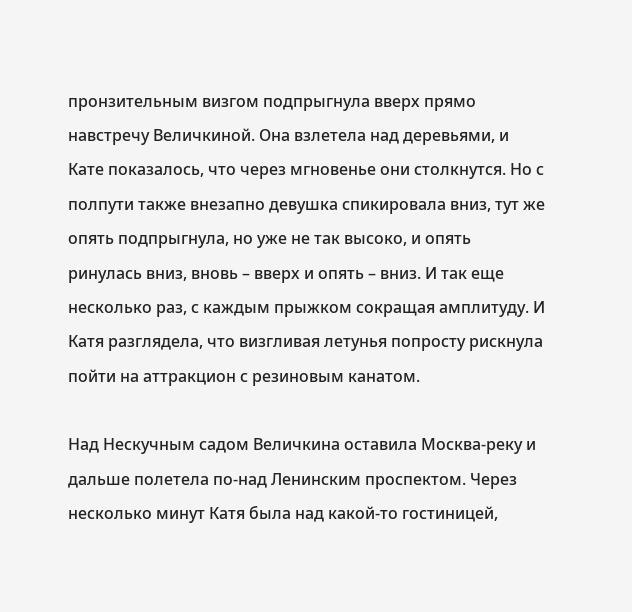пронзительным визгом подпрыгнула вверх прямо навстречу Величкиной. Она взлетела над деревьями, и Кате показалось, что через мгновенье они столкнутся. Но с полпути также внезапно девушка спикировала вниз, тут же опять подпрыгнула, но уже не так высоко, и опять ринулась вниз, вновь – вверх и опять – вниз. И так еще несколько раз, с каждым прыжком сокращая амплитуду. И Катя разглядела, что визгливая летунья попросту рискнула пойти на аттракцион с резиновым канатом.

Над Нескучным садом Величкина оставила Москва-реку и дальше полетела по-над Ленинским проспектом. Через несколько минут Катя была над какой-то гостиницей,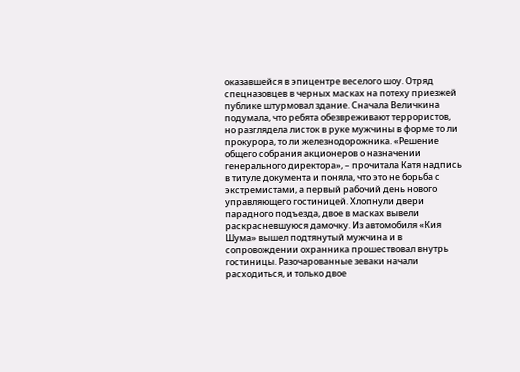оказавшейся в эпицентре веселого шоу. Отряд спецназовцев в черных масках на потеху приезжей публике штурмовал здание. Сначала Величкина подумала, что ребята обезвреживают террористов, но разглядела листок в руке мужчины в форме то ли прокурора, то ли железнодорожника. «Решение общего собрания акционеров о назначении генерального директора», – прочитала Катя надпись в титуле документа и поняла, что это не борьба с экстремистами, а первый рабочий день нового управляющего гостиницей. Хлопнули двери парадного подъезда, двое в масках вывели раскрасневшуюся дамочку. Из автомобиля «Кия Шума» вышел подтянутый мужчина и в сопровождении охранника прошествовал внутрь гостиницы. Разочарованные зеваки начали расходиться, и только двое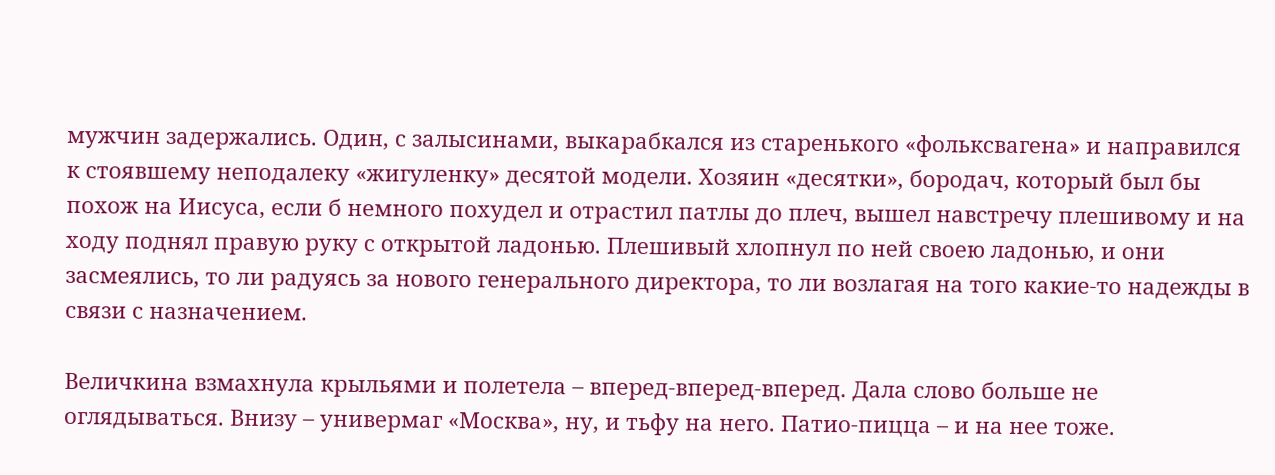мужчин задержались. Один, с залысинами, выкарабкался из старенького «фольксвагена» и направился к стоявшему неподалеку «жигуленку» десятой модели. Хозяин «десятки», бородач, который был бы похож на Иисуса, если б немного похудел и отрастил патлы до плеч, вышел навстречу плешивому и на ходу поднял правую руку с открытой ладонью. Плешивый хлопнул по ней своею ладонью, и они засмеялись, то ли радуясь за нового генерального директора, то ли возлагая на того какие-то надежды в связи с назначением.

Величкина взмахнула крыльями и полетела – вперед-вперед-вперед. Дала слово больше не оглядываться. Внизу – универмаг «Москва», ну, и тьфу на него. Патио-пицца – и на нее тоже.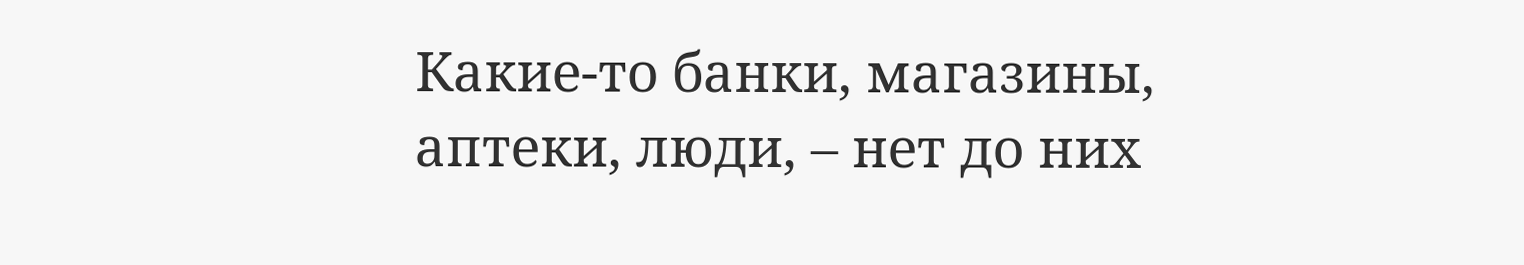Какие-то банки, магазины, аптеки, люди, – нет до них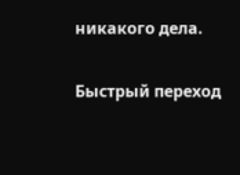никакого дела.

Быстрый переход